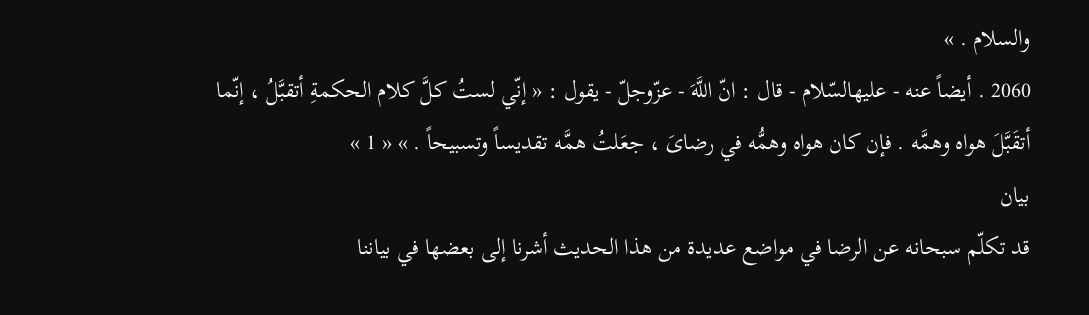والسلام . »
2060 . أيضاً عنه - عليهالسّلام - قال : انّ اللَّهَ - عزّوجلّ - يقول : « إنّي لستُ كلَّ كلام الحكمةِ أتقبَّلُ ، إنّما أتقَبَّلَ هواه وهمَّه . فإن كان هواه وهمُّه في رضاىَ ، جعَلتُ همَّه تقديساً وتسبيحاً . » « 1 »
بيان
قد تكلّم سبحانه عن الرضا في مواضع عديدة من هذا الحديث أشرنا إلى بعضها في بياننا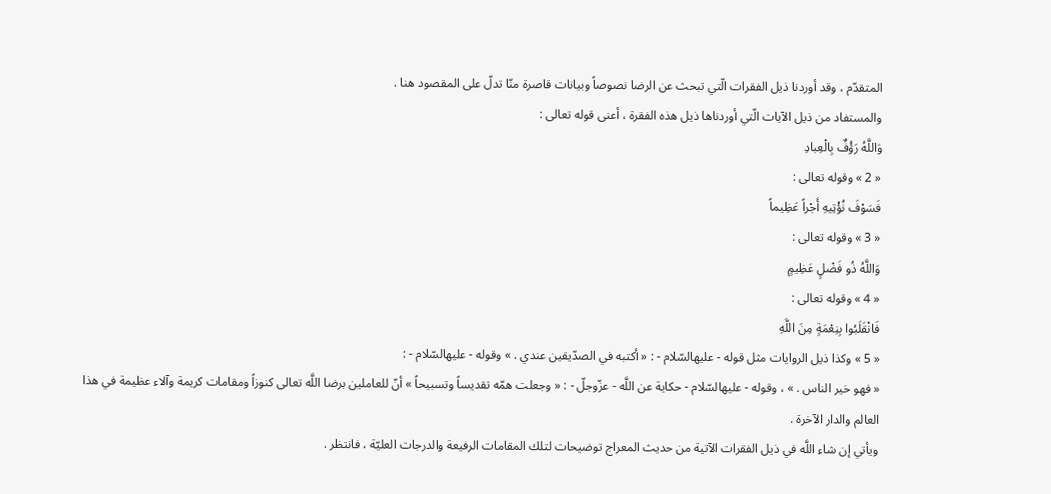المتقدّم ، وقد أوردنا ذيل الفقرات الّتي تبحث عن الرضا نصوصاً وبيانات قاصرة منّا تدلّ على المقصود هنا .
والمستفاد من ذيل الآيات الّتي أوردناها ذيل هذه الفقرة ، أعنى قوله تعالى :
وَاللَّهُ رَؤُفٌ بِالْعِبادِ
« 2 » وقوله تعالى :
فَسَوْفَ نُؤْتِيهِ أَجْراً عَظِيماً
« 3 » وقوله تعالى :
وَاللَّهُ ذُو فَضْلٍ عَظِيمٍ
« 4 » وقوله تعالى :
فَانْقَلَبُوا بِنِعْمَةٍ مِنَ اللَّهِ
« 5 » وكذا ذيل الروايات مثل قوله - عليهالسّلام - : « أكتبه في الصدّيقين عندي . » وقوله - عليهالسّلام - :
« فهو خير الناس . » ، وقوله - عليهالسّلام - حكاية عن اللَّه - عزّوجلّ - : « وجعلت همّه تقديساً وتسبيحاً » أنّ للعاملين برضا اللَّه تعالى كنوزاً ومقامات كريمة وآلاء عظيمة في هذا العالم والدار الآخرة .
ويأتي إن شاء اللَّه في ذيل الفقرات الآتية من حديث المعراج توضيحات لتلك المقامات الرفيعة والدرجات العليّة ، فانتظر .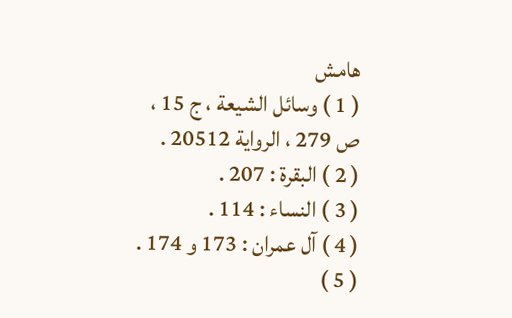هامش
( 1 ) وسائل الشيعة ، ج 15 ، ص 279 ، الرواية 20512 .
( 2 ) البقرة : 207 .
( 3 ) النساء : 114 .
( 4 ) آل عمران : 173 و 174 .
( 5 )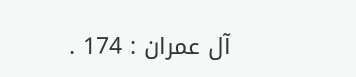آل عمران : 174 .